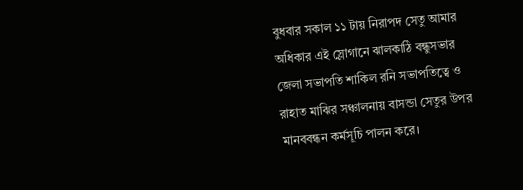বুধবার সকাল ১১ টায় নিরাপদ সেতু আমার অধিকার এই স্লোগানে ঝালকাঠি বন্ধুসভার জেলা সভাপতি শাকিল রনি সভাপতিত্বে ও রাহাত মাঝির সঞ্চালনায় বাসন্ডা সেতুর উপর মানববন্ধন কর্মসূচি পালন করে।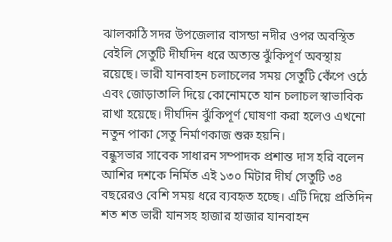ঝালকাঠি সদর উপজেলার বাসন্ডা নদীর ওপর অবস্থিত বেইলি সেতুটি দীর্ঘদিন ধরে অত্যন্ত ঝুঁকিপূর্ণ অবস্থায় রয়েছে। ভারী যানবাহন চলাচলের সময় সেতুটি কেঁপে ওঠে এবং জোড়াতালি দিয়ে কোনোমতে যান চলাচল স্বাভাবিক রাখা হয়েছে। দীর্ঘদিন ঝুঁকিপূর্ণ ঘোষণা করা হলেও এখনো নতুন পাকা সেতু নির্মাণকাজ শুরু হয়নি।
বন্ধুসভার সাবেক সাধারন সম্পাদক প্রশান্ত দাস হরি বলেন আশির দশকে নির্মিত এই ১৩০ মিটার দীর্ঘ সেতুটি ৩৪ বছরেরও বেশি সময় ধরে ব্যবহৃত হচ্ছে। এটি দিয়ে প্রতিদিন শত শত ভারী যানসহ হাজার হাজার যানবাহন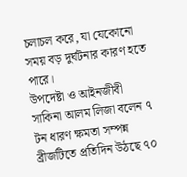চলাচল করে, যা যেকোনো সময় বড় দুর্ঘটনার কারণ হতে পারে।
উপদেষ্টা ও আইনজীবী সাকিনা আলম লিজা বলেন ৭ টন ধারণ ক্ষমতা সম্পন্ন ব্রীজটিতে প্রতিদিন উঠছে ৭০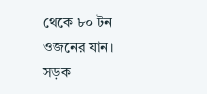থেকে ৮০ টন ওজনের যান। সড়ক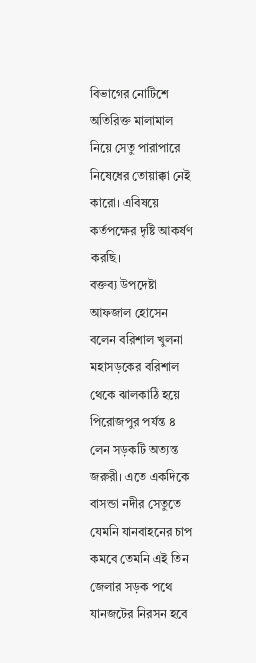বিভাগের নোটিশে অতিরিক্ত মালামাল নিয়ে সেতু পারাপারে নিষেধের তোয়াক্কা নেই কারো। এবিষয়ে কর্তপক্ষের দৃষ্টি আকর্ষণ করছি।
বক্তব্য উপদেষ্টা আফজাল হোসেন বলেন বরিশাল খুলনা মহাসড়কের বরিশাল থেকে ঝালকাঠি হয়ে পিরোজপুর পর্যন্ত ৪ লেন সড়কটি অত্যন্ত জরুরী। এতে একদিকে বাসন্ডা নদীর সেতুতে যেমনি যানবাহনের চাপ কমবে তেমনি এই তিন জেলার সড়ক পথে যানজটের নিরসন হবে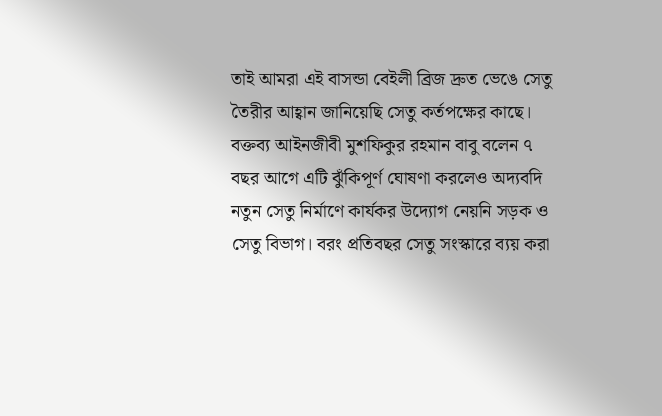তাই আমরা এই বাসন্ডা বেইলী ব্রিজ দ্রুত ভেঙে সেতু তৈরীর আহ্বান জানিয়েছি সেতু কর্তপক্ষের কাছে।
বক্তব্য আইনজীবী মুশফিকুর রহমান বাবু বলেন ৭ বছর আগে এটি ঝুঁকিপূর্ণ ঘোষণা করলেও অদ্যবদি নতুন সেতু নির্মাণে কার্যকর উদ্যোগ নেয়নি সড়ক ও সেতু বিভাগ। বরং প্রতিবছর সেতু সংস্কারে ব্যয় করা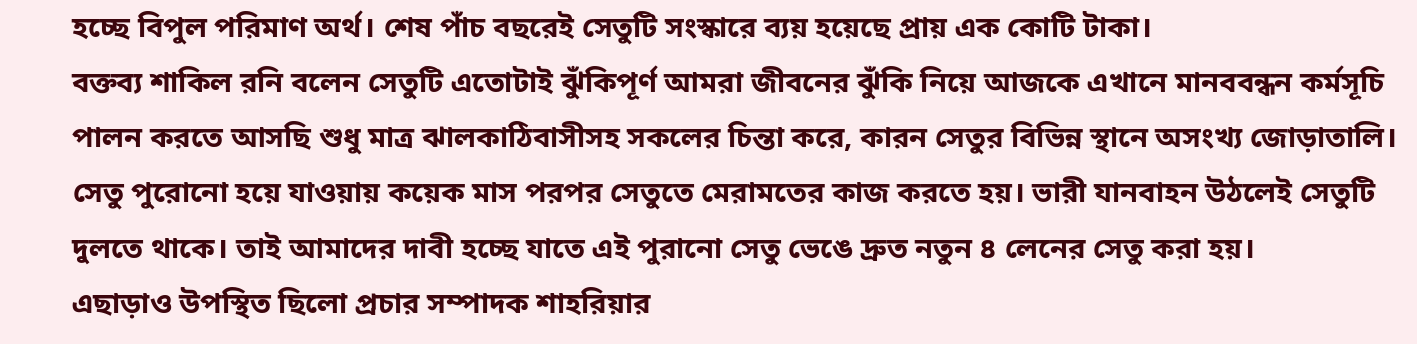হচ্ছে বিপুল পরিমাণ অর্থ। শেষ পাঁচ বছরেই সেতুটি সংস্কারে ব্যয় হয়েছে প্রায় এক কোটি টাকা।
বক্তব্য শাকিল রনি বলেন সেতুটি এতোটাই ঝুঁকিপূর্ণ আমরা জীবনের ঝুঁকি নিয়ে আজকে এখানে মানববন্ধন কর্মসূচি পালন করতে আসছি শুধু মাত্র ঝালকাঠিবাসীসহ সকলের চিন্তা করে, কারন সেতুর বিভিন্ন স্থানে অসংখ্য জোড়াতালি। সেতু পুরোনো হয়ে যাওয়ায় কয়েক মাস পরপর সেতুতে মেরামতের কাজ করতে হয়। ভারী যানবাহন উঠলেই সেতুটি দুলতে থাকে। তাই আমাদের দাবী হচ্ছে যাতে এই পুরানো সেতু ভেঙে দ্রুত নতুন ৪ লেনের সেতু করা হয়।
এছাড়াও উপস্থিত ছিলো প্রচার সম্পাদক শাহরিয়ার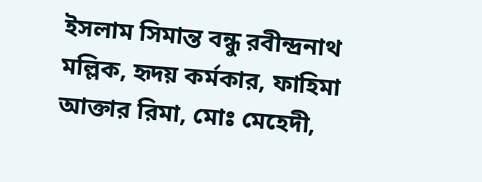ইসলাম সিমান্ত বন্ধু রবীন্দ্রনাথ মল্লিক, হৃদয় কর্মকার, ফাহিমা আক্তার রিমা, মোঃ মেহেদী,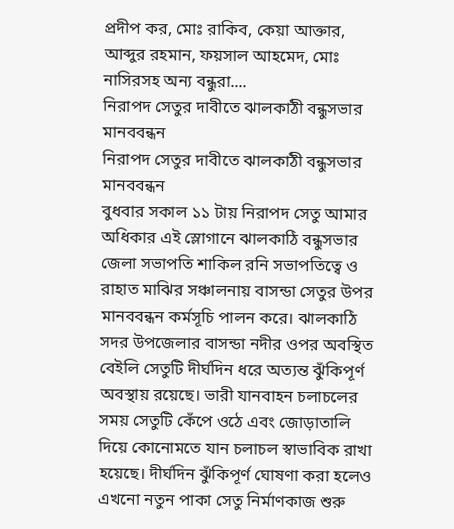প্রদীপ কর, মোঃ রাকিব, কেয়া আক্তার, আব্দুর রহমান, ফয়সাল আহমেদ, মোঃ নাসিরসহ অন্য বন্ধুরা....
নিরাপদ সেতুর দাবীতে ঝালকাঠী বন্ধুসভার মানববন্ধন
নিরাপদ সেতুর দাবীতে ঝালকাঠী বন্ধুসভার মানববন্ধন
বুধবার সকাল ১১ টায় নিরাপদ সেতু আমার অধিকার এই স্লোগানে ঝালকাঠি বন্ধুসভার জেলা সভাপতি শাকিল রনি সভাপতিত্বে ও রাহাত মাঝির সঞ্চালনায় বাসন্ডা সেতুর উপর মানববন্ধন কর্মসূচি পালন করে। ঝালকাঠি সদর উপজেলার বাসন্ডা নদীর ওপর অবস্থিত বেইলি সেতুটি দীর্ঘদিন ধরে অত্যন্ত ঝুঁকিপূর্ণ অবস্থায় রয়েছে। ভারী যানবাহন চলাচলের সময় সেতুটি কেঁপে ওঠে এবং জোড়াতালি দিয়ে কোনোমতে যান চলাচল স্বাভাবিক রাখা হয়েছে। দীর্ঘদিন ঝুঁকিপূর্ণ ঘোষণা করা হলেও এখনো নতুন পাকা সেতু নির্মাণকাজ শুরু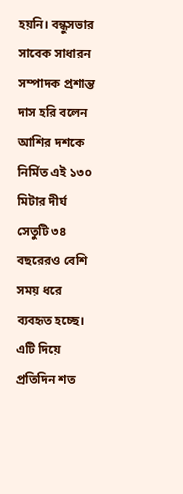হয়নি। বন্ধুসভার সাবেক সাধারন সম্পাদক প্রশান্ত দাস হরি বলেন আশির দশকে নির্মিত এই ১৩০ মিটার দীর্ঘ সেতুটি ৩৪ বছরেরও বেশি সময় ধরে ব্যবহৃত হচ্ছে। এটি দিয়ে প্রতিদিন শত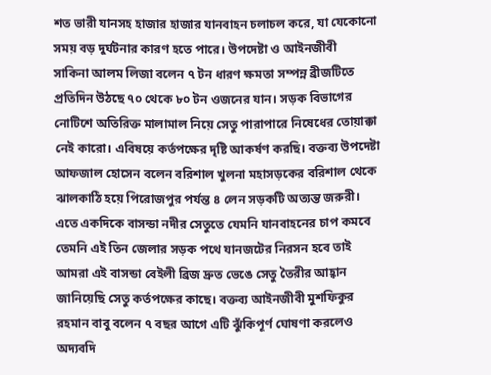শত ভারী যানসহ হাজার হাজার যানবাহন চলাচল করে, যা যেকোনো সময় বড় দুর্ঘটনার কারণ হতে পারে। উপদেষ্টা ও আইনজীবী
সাকিনা আলম লিজা বলেন ৭ টন ধারণ ক্ষমতা সম্পন্ন ব্রীজটিতে প্রতিদিন উঠছে ৭০ থেকে ৮০ টন ওজনের যান। সড়ক বিভাগের নোটিশে অতিরিক্ত মালামাল নিয়ে সেতু পারাপারে নিষেধের তোয়াক্কা নেই কারো। এবিষয়ে কর্তপক্ষের দৃষ্টি আকর্ষণ করছি। বক্তব্য উপদেষ্টা আফজাল হোসেন বলেন বরিশাল খুলনা মহাসড়কের বরিশাল থেকে ঝালকাঠি হয়ে পিরোজপুর পর্যন্ত ৪ লেন সড়কটি অত্যন্ত জরুরী। এতে একদিকে বাসন্ডা নদীর সেতুতে যেমনি যানবাহনের চাপ কমবে তেমনি এই তিন জেলার সড়ক পথে যানজটের নিরসন হবে তাই আমরা এই বাসন্ডা বেইলী ব্রিজ দ্রুত ভেঙে সেতু তৈরীর আহ্বান জানিয়েছি সেতু কর্তপক্ষের কাছে। বক্তব্য আইনজীবী মুশফিকুর রহমান বাবু বলেন ৭ বছর আগে এটি ঝুঁকিপূর্ণ ঘোষণা করলেও অদ্যবদি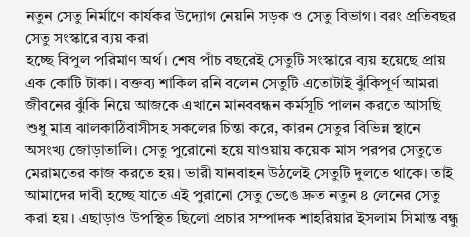নতুন সেতু নির্মাণে কার্যকর উদ্যোগ নেয়নি সড়ক ও সেতু বিভাগ। বরং প্রতিবছর সেতু সংস্কারে ব্যয় করা
হচ্ছে বিপুল পরিমাণ অর্থ। শেষ পাঁচ বছরেই সেতুটি সংস্কারে ব্যয় হয়েছে প্রায় এক কোটি টাকা। বক্তব্য শাকিল রনি বলেন সেতুটি এতোটাই ঝুঁকিপূর্ণ আমরা জীবনের ঝুঁকি নিয়ে আজকে এখানে মানববন্ধন কর্মসূচি পালন করতে আসছি শুধু মাত্র ঝালকাঠিবাসীসহ সকলের চিন্তা করে, কারন সেতুর বিভিন্ন স্থানে অসংখ্য জোড়াতালি। সেতু পুরোনো হয়ে যাওয়ায় কয়েক মাস পরপর সেতুতে মেরামতের কাজ করতে হয়। ভারী যানবাহন উঠলেই সেতুটি দুলতে থাকে। তাই আমাদের দাবী হচ্ছে যাতে এই পুরানো সেতু ভেঙে দ্রুত নতুন ৪ লেনের সেতু করা হয়। এছাড়াও উপস্থিত ছিলো প্রচার সম্পাদক শাহরিয়ার ইসলাম সিমান্ত বন্ধু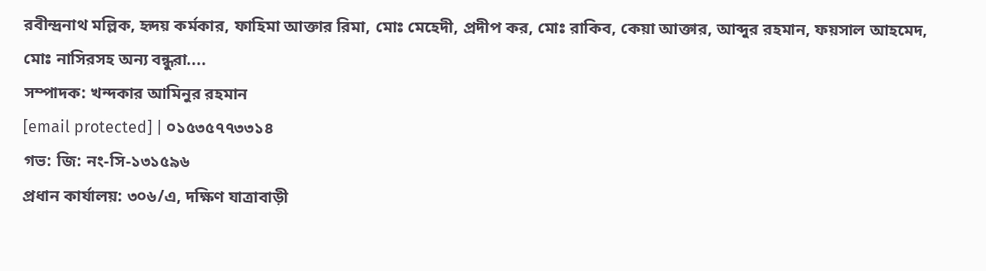রবীন্দ্রনাথ মল্লিক, হৃদয় কর্মকার, ফাহিমা আক্তার রিমা, মোঃ মেহেদী, প্রদীপ কর, মোঃ রাকিব, কেয়া আক্তার, আব্দুর রহমান, ফয়সাল আহমেদ, মোঃ নাসিরসহ অন্য বন্ধুরা....
সম্পাদক: খন্দকার আমিনুর রহমান
[email protected] | ০১৫৩৫৭৭৩৩১৪
গভ: জি: নং-সি-১৩১৫৯৬
প্রধান কার্যালয়: ৩০৬/এ, দক্ষিণ যাত্রাবাড়ী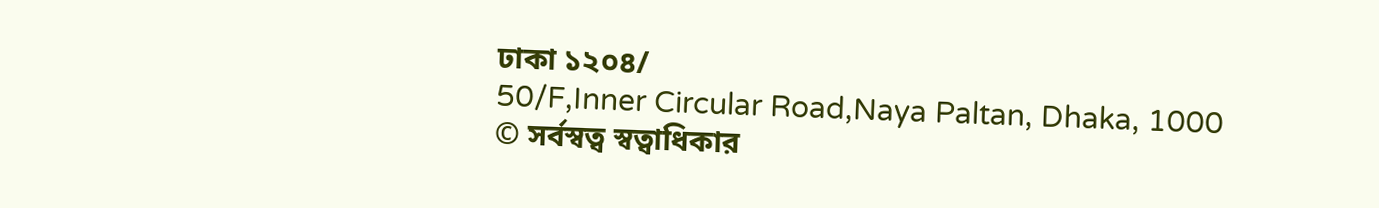ঢাকা ১২০৪/
50/F,Inner Circular Road,Naya Paltan, Dhaka, 1000
© সর্বস্বত্ব স্বত্বাধিকার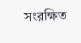সংরক্ষিত